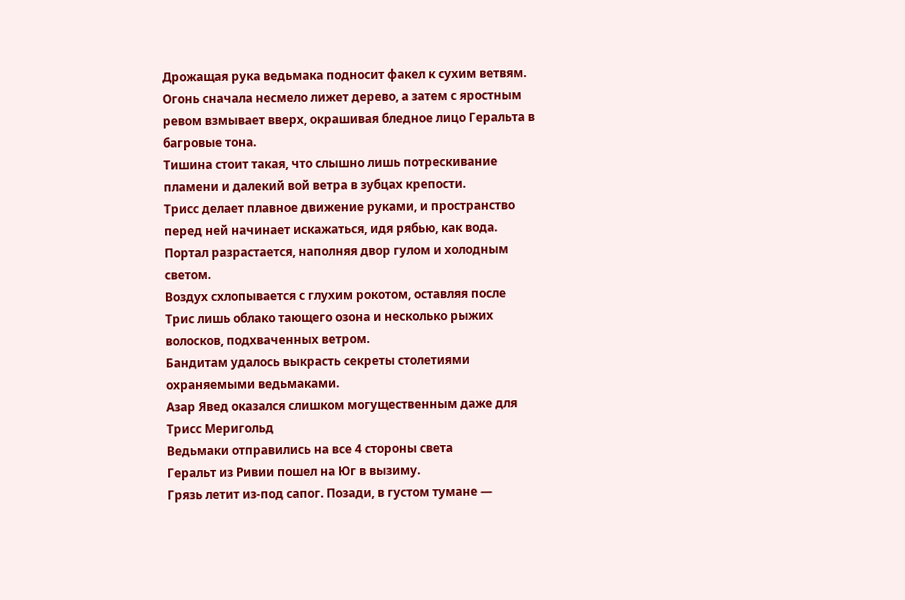Дрожащая рука ведьмака подносит факел к сухим ветвям. Огонь сначала несмело лижет дерево, а затем с яростным ревом взмывает вверх, окрашивая бледное лицо Геральта в багровые тона.
Тишина стоит такая, что слышно лишь потрескивание пламени и далекий вой ветра в зубцах крепости.
Трисс делает плавное движение руками, и пространство перед ней начинает искажаться, идя рябью, как вода. Портал разрастается, наполняя двор гулом и холодным светом.
Воздух схлопывается с глухим рокотом, оставляя после Трис лишь облако тающего озона и несколько рыжих волосков, подхваченных ветром.
Бандитам удалось выкрасть секреты столетиями охраняемыми ведьмаками.
Азар Явед оказался слишком могущественным даже для Трисс Меригольд
Ведьмаки отправились на все 4 стороны света
Геральт из Ривии пошел на Юг в вызиму.
Грязь летит из-под сапог. Позади, в густом тумане —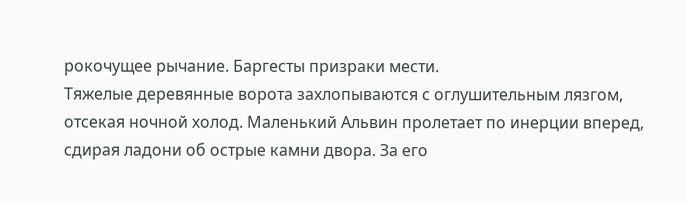рокочущее рычание. Баргесты призраки мести.
Тяжелые деревянные ворота захлопываются с оглушительным лязгом, отсекая ночной холод. Маленький Альвин пролетает по инерции вперед, сдирая ладони об острые камни двора. За его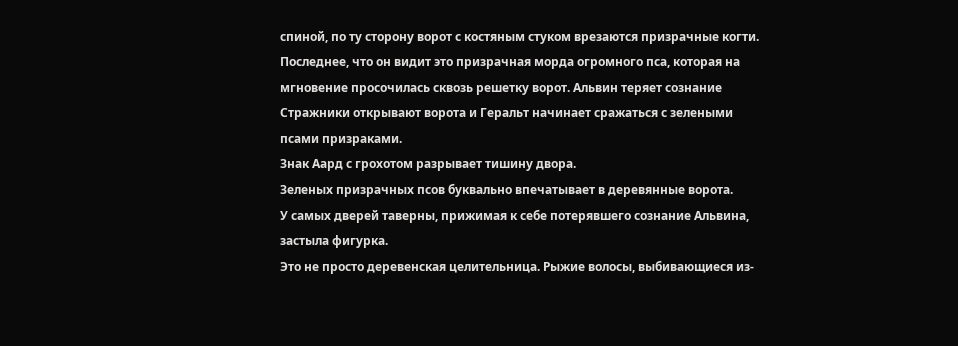спиной, по ту сторону ворот с костяным стуком врезаются призрачные когти.
Последнее, что он видит это призрачная морда огромного пса, которая на мгновение просочилась сквозь решетку ворот. Альвин теряет сознание
Стражники открывают ворота и Геральт начинает сражаться с зелеными псами призраками.
Знак Аард с грохотом разрывает тишину двора.
Зеленых призрачных псов буквально впечатывает в деревянные ворота.
У самых дверей таверны, прижимая к себе потерявшего сознание Альвина, застыла фигурка.
Это не просто деревенская целительница. Рыжие волосы, выбивающиеся из-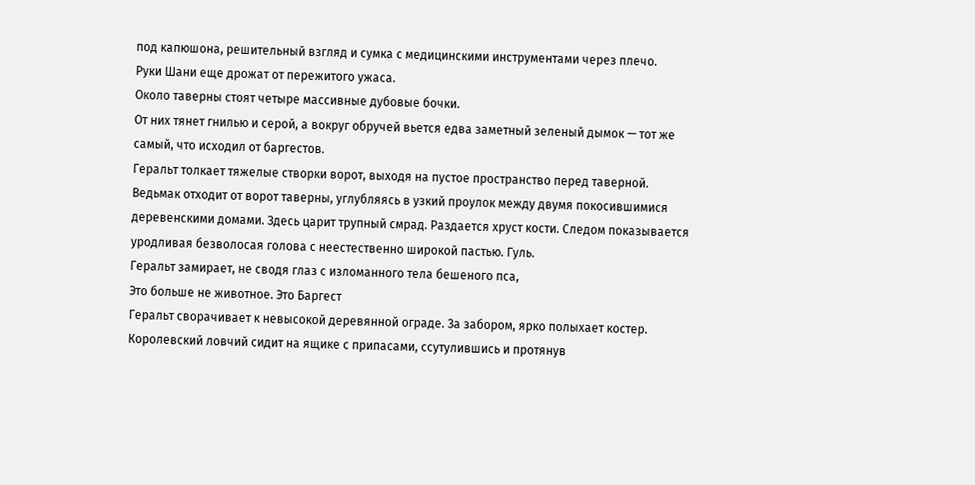под капюшона, решительный взгляд и сумка с медицинскими инструментами через плечо.
Руки Шани еще дрожат от пережитого ужаса.
Около таверны стоят четыре массивные дубовые бочки.
От них тянет гнилью и серой, а вокруг обручей вьется едва заметный зеленый дымок — тот же самый, что исходил от баргестов.
Геральт толкает тяжелые створки ворот, выходя на пустое пространство перед таверной.
Ведьмак отходит от ворот таверны, углубляясь в узкий проулок между двумя покосившимися деревенскими домами. Здесь царит трупный смрад. Раздается хруст кости. Следом показывается уродливая безволосая голова с неестественно широкой пастью. Гуль.
Геральт замирает, не сводя глаз с изломанного тела бешеного пса,
Это больше не животное. Это Баргест
Геральт сворачивает к невысокой деревянной ограде. За забором, ярко полыхает костер. Королевский ловчий сидит на ящике с припасами, ссутулившись и протянув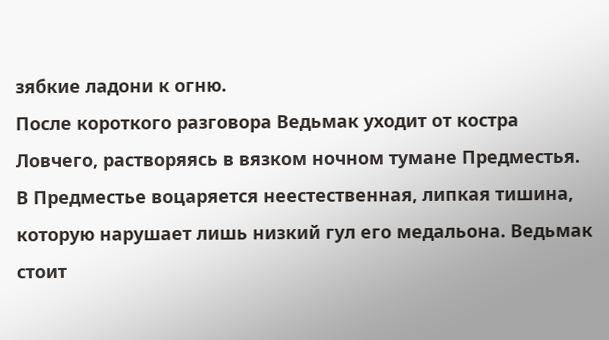зябкие ладони к огню.
После короткого разговора Ведьмак уходит от костра Ловчего, растворяясь в вязком ночном тумане Предместья.
В Предместье воцаряется неестественная, липкая тишина, которую нарушает лишь низкий гул его медальона. Ведьмак стоит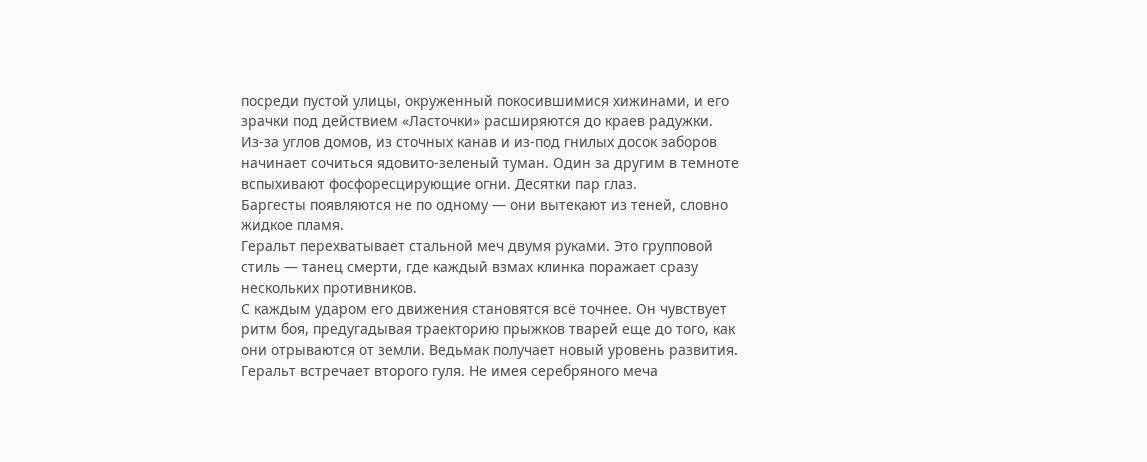посреди пустой улицы, окруженный покосившимися хижинами, и его зрачки под действием «Ласточки» расширяются до краев радужки.
Из-за углов домов, из сточных канав и из-под гнилых досок заборов начинает сочиться ядовито-зеленый туман. Один за другим в темноте вспыхивают фосфоресцирующие огни. Десятки пар глаз.
Баргесты появляются не по одному — они вытекают из теней, словно жидкое пламя.
Геральт перехватывает стальной меч двумя руками. Это групповой стиль — танец смерти, где каждый взмах клинка поражает сразу нескольких противников.
С каждым ударом его движения становятся всё точнее. Он чувствует ритм боя, предугадывая траекторию прыжков тварей еще до того, как они отрываются от земли. Ведьмак получает новый уровень развития.
Геральт встречает второго гуля. Не имея серебряного меча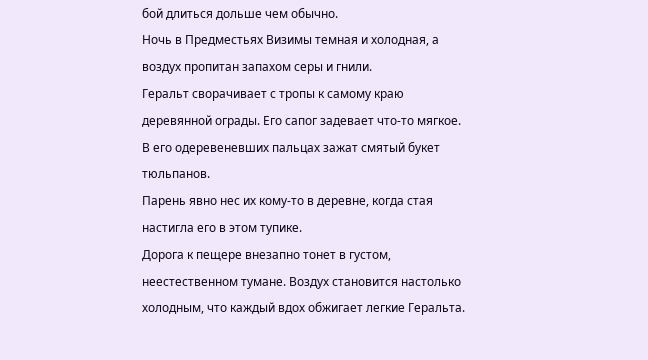бой длиться дольше чем обычно.
Ночь в Предместьях Визимы темная и холодная, а воздух пропитан запахом серы и гнили.
Геральт сворачивает с тропы к самому краю деревянной ограды. Его сапог задевает что-то мягкое. В его одеревеневших пальцах зажат смятый букет тюльпанов.
Парень явно нес их кому-то в деревне, когда стая настигла его в этом тупике.
Дорога к пещере внезапно тонет в густом, неестественном тумане. Воздух становится настолько холодным, что каждый вдох обжигает легкие Геральта.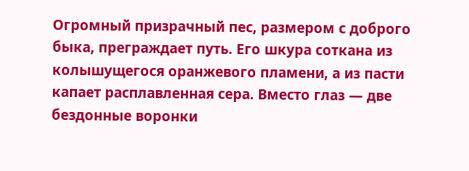Огромный призрачный пес, размером с доброго быка, преграждает путь. Его шкура соткана из колышущегося оранжевого пламени, а из пасти капает расплавленная сера. Вместо глаз — две бездонные воронки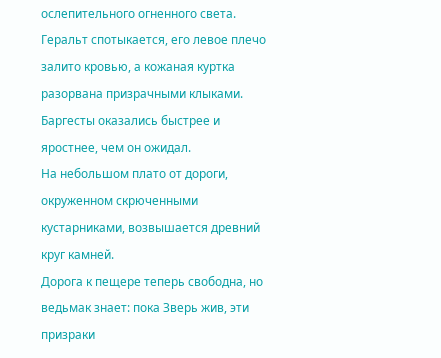ослепительного огненного света.
Геральт спотыкается, его левое плечо залито кровью, а кожаная куртка разорвана призрачными клыками. Баргесты оказались быстрее и яростнее, чем он ожидал.
На небольшом плато от дороги, окруженном скрюченными кустарниками, возвышается древний круг камней.
Дорога к пещере теперь свободна, но ведьмак знает: пока Зверь жив, эти призраки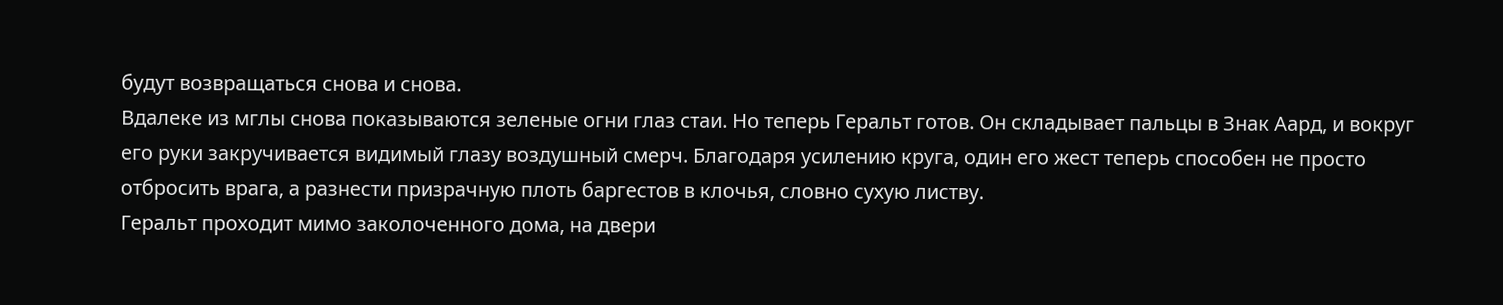будут возвращаться снова и снова.
Вдалеке из мглы снова показываются зеленые огни глаз стаи. Но теперь Геральт готов. Он складывает пальцы в Знак Аард, и вокруг его руки закручивается видимый глазу воздушный смерч. Благодаря усилению круга, один его жест теперь способен не просто отбросить врага, а разнести призрачную плоть баргестов в клочья, словно сухую листву.
Геральт проходит мимо заколоченного дома, на двери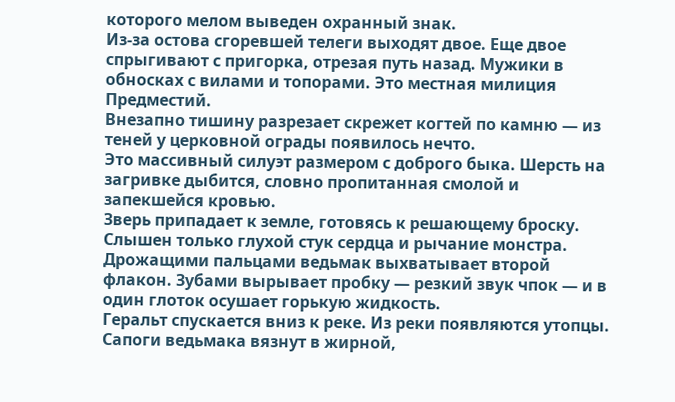которого мелом выведен охранный знак.
Из-за остова сгоревшей телеги выходят двое. Еще двое спрыгивают с пригорка, отрезая путь назад. Мужики в обносках с вилами и топорами. Это местная милиция Предместий.
Внезапно тишину разрезает скрежет когтей по камню — из теней у церковной ограды появилось нечто.
Это массивный силуэт размером с доброго быка. Шерсть на загривке дыбится, словно пропитанная смолой и запекшейся кровью.
Зверь припадает к земле, готовясь к решающему броску. Слышен только глухой стук сердца и рычание монстра.
Дрожащими пальцами ведьмак выхватывает второй флакон. Зубами вырывает пробку — резкий звук чпок — и в один глоток осушает горькую жидкость.
Геральт спускается вниз к реке. Из реки появляются утопцы.
Сапоги ведьмака вязнут в жирной,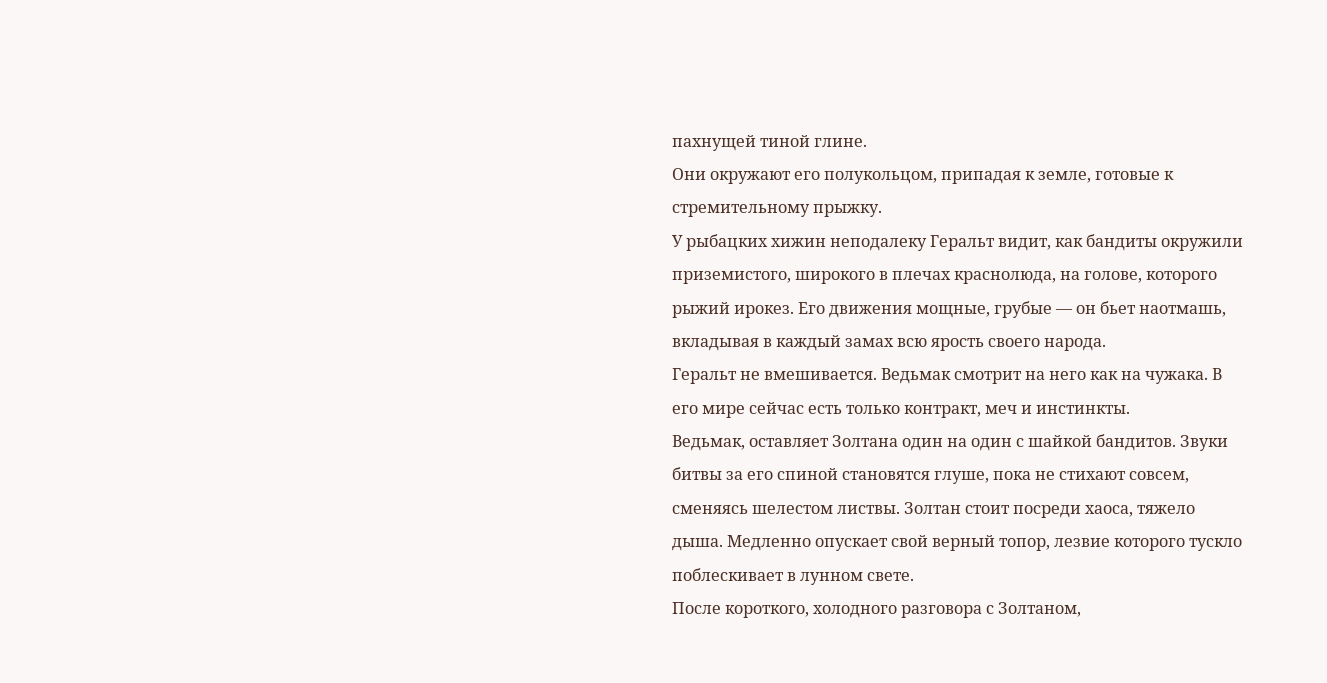пахнущей тиной глине.
Они окружают его полукольцом, припадая к земле, готовые к стремительному прыжку.
У рыбацких хижин неподалеку Геральт видит, как бандиты окружили
приземистого, широкого в плечах краснолюда, на голове, которого рыжий ирокез. Его движения мощные, грубые — он бьет наотмашь, вкладывая в каждый замах всю ярость своего народа.
Геральт не вмешивается. Ведьмак смотрит на него как на чужака. В его мире сейчас есть только контракт, меч и инстинкты.
Ведьмак, оставляет Золтана один на один с шайкой бандитов. Звуки битвы за его спиной становятся глуше, пока не стихают совсем, сменяясь шелестом листвы. Золтан стоит посреди хаоса, тяжело дыша. Медленно опускает свой верный топор, лезвие которого тускло поблескивает в лунном свете.
После короткого, холодного разговора с Золтаном,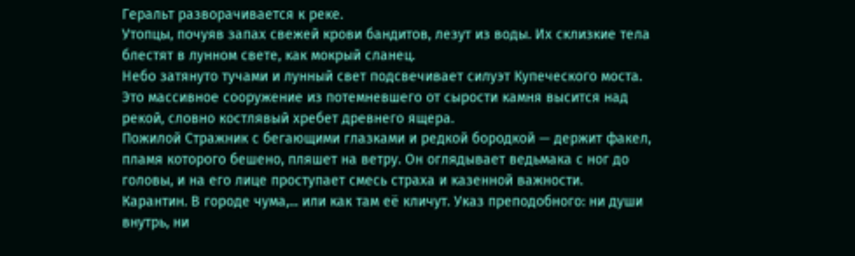Геральт разворачивается к реке.
Утопцы, почуяв запах свежей крови бандитов, лезут из воды. Их склизкие тела блестят в лунном свете, как мокрый сланец.
Небо затянуто тучами и лунный свет подсвечивает силуэт Купеческого моста. Это массивное сооружение из потемневшего от сырости камня высится над рекой, словно костлявый хребет древнего ящера.
Пожилой Стражник с бегающими глазками и редкой бородкой — держит факел, пламя которого бешено, пляшет на ветру. Он оглядывает ведьмака с ног до головы, и на его лице проступает смесь страха и казенной важности.
Карантин. В городе чума,... или как там её кличут. Указ преподобного: ни души внутрь, ни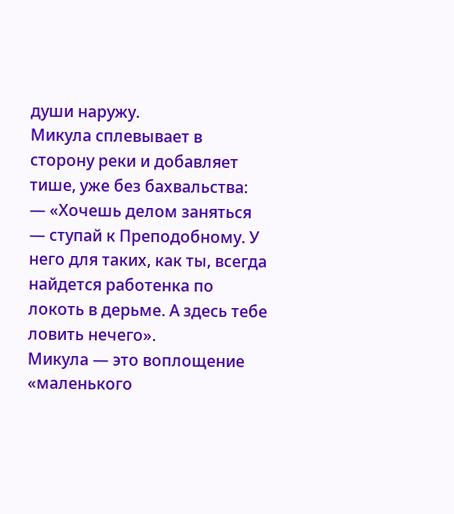души наружу.
Микула сплевывает в сторону реки и добавляет тише, уже без бахвальства:
— «Хочешь делом заняться — ступай к Преподобному. У него для таких, как ты, всегда найдется работенка по локоть в дерьме. А здесь тебе ловить нечего».
Микула — это воплощение «маленького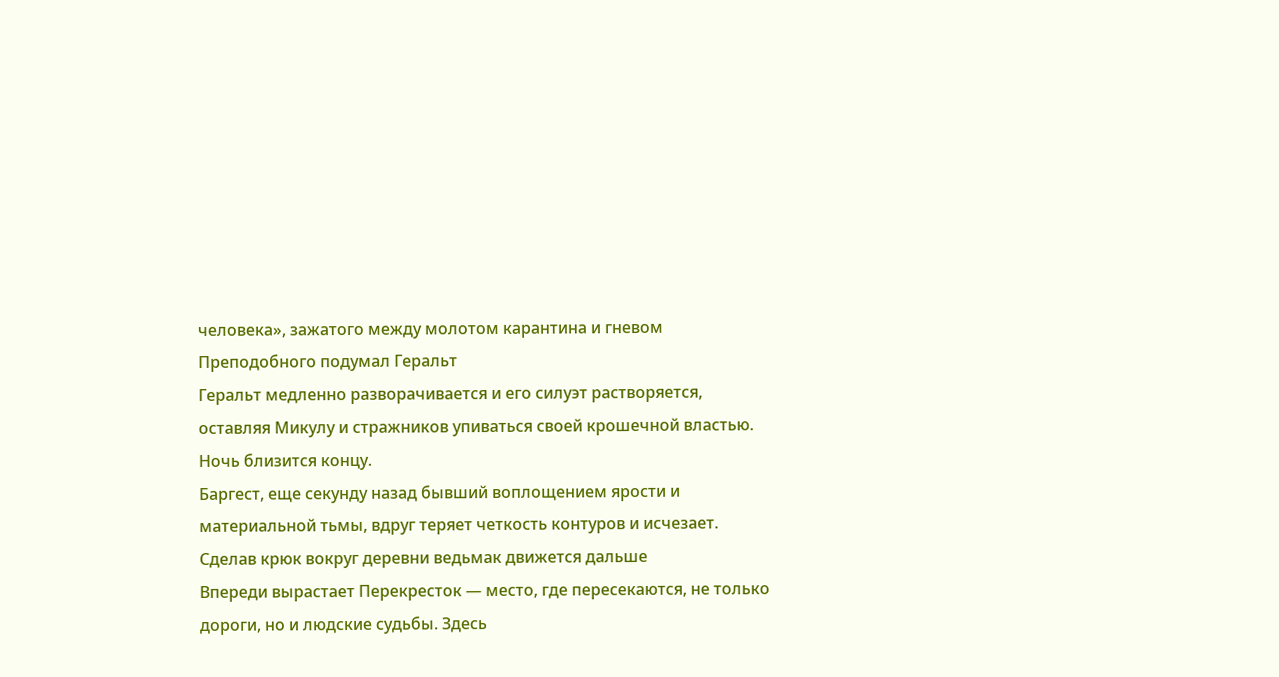человека», зажатого между молотом карантина и гневом Преподобного подумал Геральт
Геральт медленно разворачивается и его силуэт растворяется, оставляя Микулу и стражников упиваться своей крошечной властью.
Ночь близится концу.
Баргест, еще секунду назад бывший воплощением ярости и материальной тьмы, вдруг теряет четкость контуров и исчезает.
Сделав крюк вокруг деревни ведьмак движется дальше
Впереди вырастает Перекресток — место, где пересекаются, не только дороги, но и людские судьбы. Здесь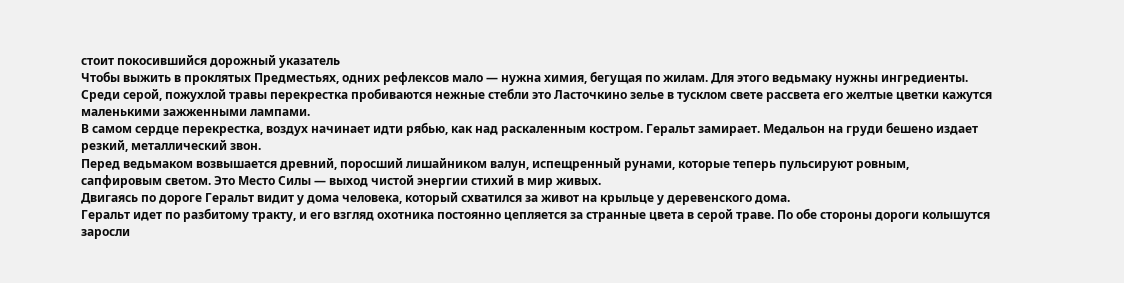стоит покосившийся дорожный указатель
Чтобы выжить в проклятых Предместьях, одних рефлексов мало — нужна химия, бегущая по жилам. Для этого ведьмаку нужны ингредиенты.
Среди серой, пожухлой травы перекрестка пробиваются нежные стебли это Ласточкино зелье в тусклом свете рассвета его желтые цветки кажутся маленькими зажженными лампами.
В самом сердце перекрестка, воздух начинает идти рябью, как над раскаленным костром. Геральт замирает. Медальон на груди бешено издает резкий, металлический звон.
Перед ведьмаком возвышается древний, поросший лишайником валун, испещренный рунами, которые теперь пульсируют ровным, сапфировым светом. Это Место Силы — выход чистой энергии стихий в мир живых.
Двигаясь по дороге Геральт видит у дома человека, который схватился за живот на крыльце у деревенского дома.
Геральт идет по разбитому тракту, и его взгляд охотника постоянно цепляется за странные цвета в серой траве. По обе стороны дороги колышутся заросли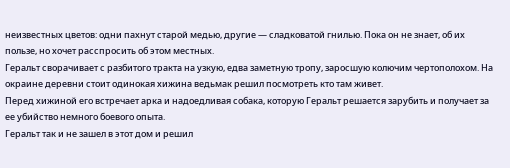неизвестных цветов: одни пахнут старой медью, другие — сладковатой гнилью. Пока он не знает, об их пользе, но хочет расспросить об этом местных.
Геральт сворачивает с разбитого тракта на узкую, едва заметную тропу, заросшую колючим чертополохом. На окраине деревни стоит одинокая хижина ведьмак решил посмотреть кто там живет.
Перед хижиной его встречает арка и надоедливая собака, которую Геральт решается зарубить и получает за ее убийство немного боевого опыта.
Геральт так и не зашел в этот дом и решил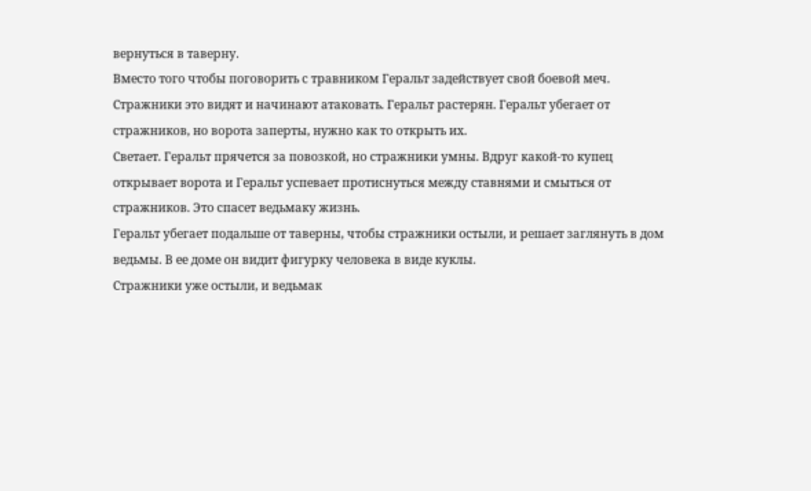вернуться в таверну.
Вместо того чтобы поговорить с травником Геральт задействует свой боевой меч. Стражники это видят и начинают атаковать. Геральт растерян. Геральт убегает от стражников, но ворота заперты, нужно как то открыть их.
Светает. Геральт прячется за повозкой, но стражники умны. Вдруг какой-то купец открывает ворота и Геральт успевает протиснуться между ставнями и смыться от стражников. Это спасет ведьмаку жизнь.
Геральт убегает подальше от таверны, чтобы стражники остыли, и решает заглянуть в дом ведьмы. В ее доме он видит фигурку человека в виде куклы.
Стражники уже остыли, и ведьмак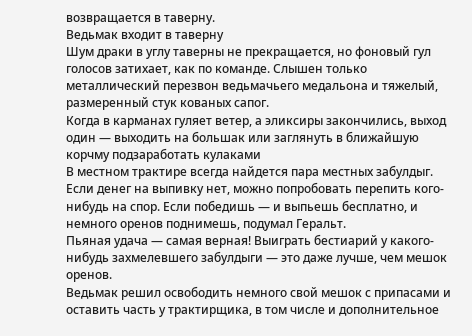возвращается в таверну.
Ведьмак входит в таверну
Шум драки в углу таверны не прекращается, но фоновый гул голосов затихает, как по команде. Слышен только металлический перезвон ведьмачьего медальона и тяжелый, размеренный стук кованых сапог.
Когда в карманах гуляет ветер, а эликсиры закончились, выход один — выходить на большак или заглянуть в ближайшую корчму подзаработать кулаками
В местном трактире всегда найдется пара местных забулдыг. Если денег на выпивку нет, можно попробовать перепить кого-нибудь на спор. Если победишь — и выпьешь бесплатно, и немного оренов поднимешь, подумал Геральт.
Пьяная удача — самая верная! Выиграть бестиарий у какого-нибудь захмелевшего забулдыги — это даже лучше, чем мешок оренов.
Ведьмак решил освободить немного свой мешок с припасами и оставить часть у трактирщика, в том числе и дополнительное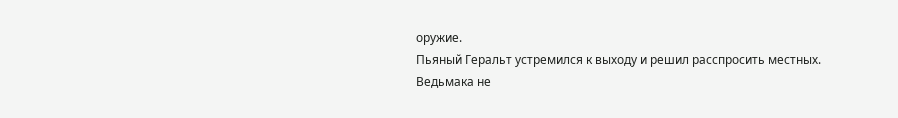оружие.
Пьяный Геральт устремился к выходу и решил расспросить местных.
Ведьмака не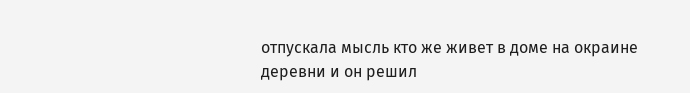отпускала мысль кто же живет в доме на окраине деревни и он решил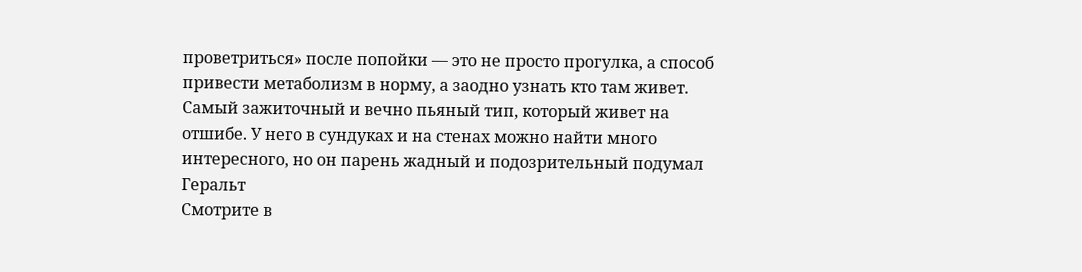проветриться» после попойки — это не просто прогулка, а способ привести метаболизм в норму, а заодно узнать кто там живет.
Самый зажиточный и вечно пьяный тип, который живет на отшибе. У него в сундуках и на стенах можно найти много интересного, но он парень жадный и подозрительный подумал Геральт
Смотрите в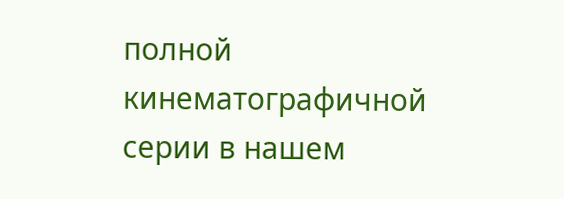полной кинематографичной серии в нашем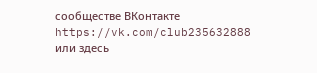сообществе ВКонтакте https://vk.com/club235632888
или здесь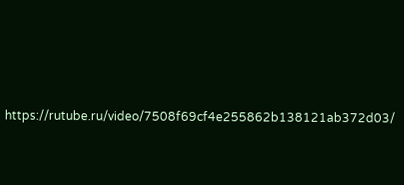https://rutube.ru/video/7508f69cf4e255862b138121ab372d03/